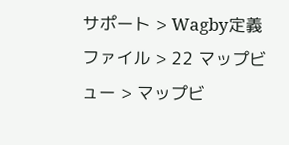サポート > Wagby定義ファイル > 22 マップビュー > マップビ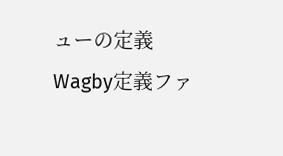ューの定義
Wagby定義ファ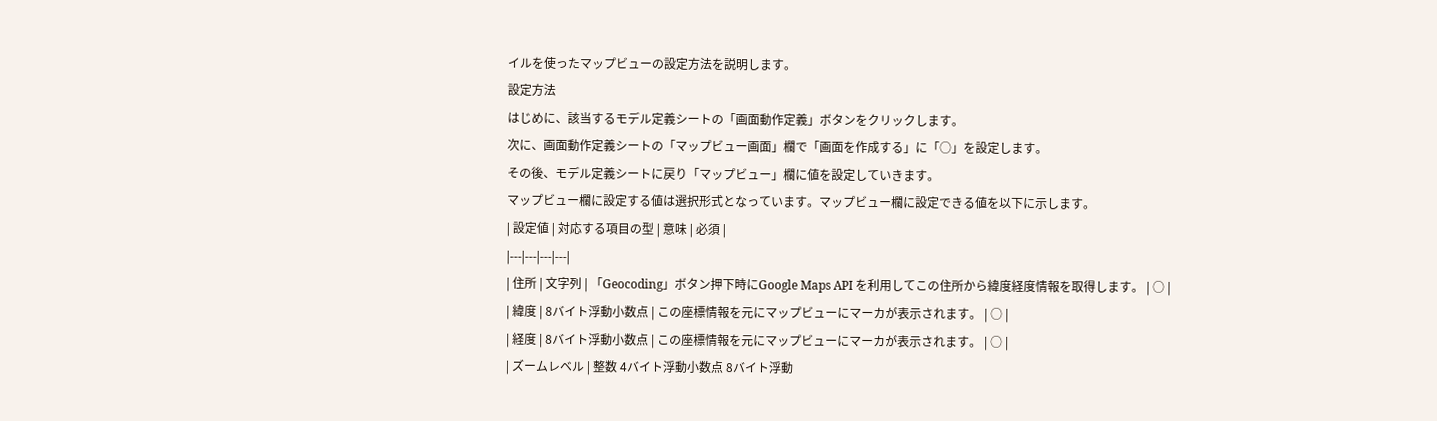イルを使ったマップビューの設定方法を説明します。
設定方法
はじめに、該当するモデル定義シートの「画面動作定義」ボタンをクリックします。
次に、画面動作定義シートの「マップビュー画面」欄で「画面を作成する」に「○」を設定します。
その後、モデル定義シートに戻り「マップビュー」欄に値を設定していきます。
マップビュー欄に設定する値は選択形式となっています。マップビュー欄に設定できる値を以下に示します。
| 設定値 | 対応する項目の型 | 意味 | 必須 |
|---|---|---|---|
| 住所 | 文字列 | 「Geocoding」ボタン押下時にGoogle Maps API を利用してこの住所から緯度経度情報を取得します。 | ○ |
| 緯度 | 8バイト浮動小数点 | この座標情報を元にマップビューにマーカが表示されます。 | ○ |
| 経度 | 8バイト浮動小数点 | この座標情報を元にマップビューにマーカが表示されます。 | ○ |
| ズームレベル | 整数 4バイト浮動小数点 8バイト浮動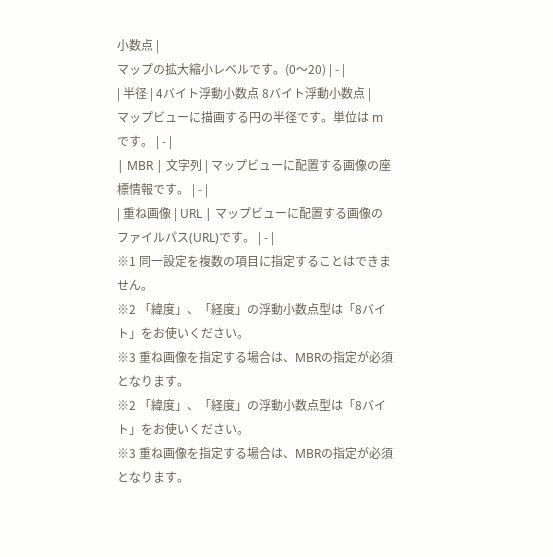小数点 |
マップの拡大縮小レベルです。(0〜20) | - |
| 半径 | 4バイト浮動小数点 8バイト浮動小数点 |
マップビューに描画する円の半径です。単位は m です。 | - |
| MBR | 文字列 | マップビューに配置する画像の座標情報です。 | - |
| 重ね画像 | URL | マップビューに配置する画像のファイルパス(URL)です。 | - |
※1 同一設定を複数の項目に指定することはできません。
※2 「緯度」、「経度」の浮動小数点型は「8バイト」をお使いください。
※3 重ね画像を指定する場合は、MBRの指定が必須となります。
※2 「緯度」、「経度」の浮動小数点型は「8バイト」をお使いください。
※3 重ね画像を指定する場合は、MBRの指定が必須となります。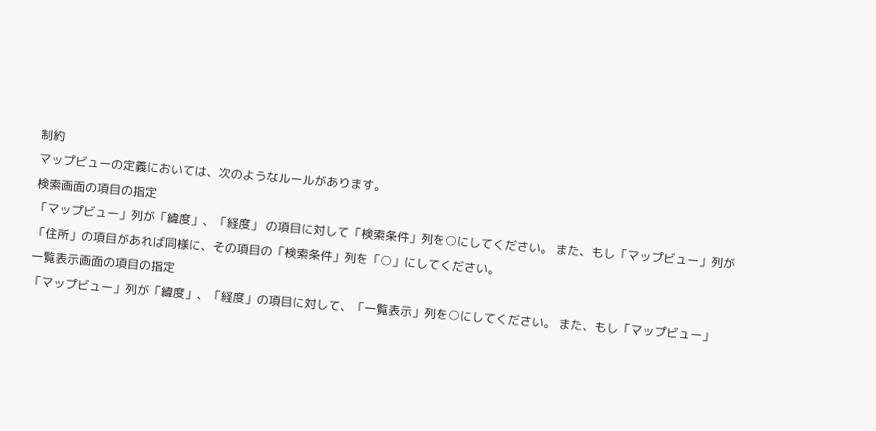制約
マップビューの定義においては、次のようなルールがあります。
検索画面の項目の指定
「マップビュー」列が「緯度」、「経度」 の項目に対して「検索条件」列を○にしてください。 また、もし「マップビュー」列が「住所」の項目があれば同様に、その項目の「検索条件」列を「○」にしてください。
一覧表示画面の項目の指定
「マップビュー」列が「緯度」、「経度」の項目に対して、「一覧表示」列を○にしてください。 また、もし「マップビュー」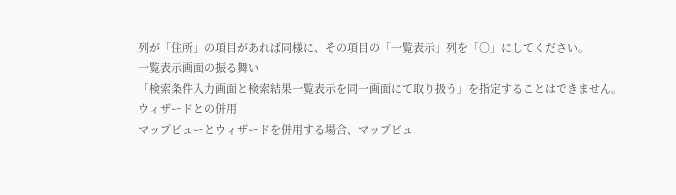列が「住所」の項目があれば同様に、その項目の「一覧表示」列を「○」にしてください。
一覧表示画面の振る舞い
「検索条件入力画面と検索結果一覧表示を同一画面にて取り扱う」を指定することはできません。
ウィザードとの併用
マップビューとウィザードを併用する場合、マップビュ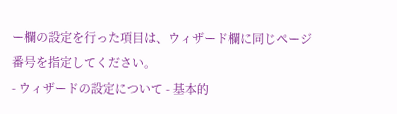ー欄の設定を行った項目は、ウィザード欄に同じページ番号を指定してください。
- ウィザードの設定について - 基本的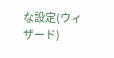な設定(ウィザード)